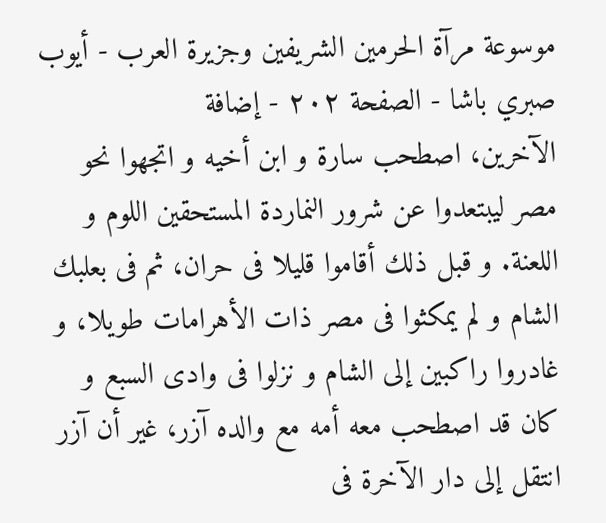موسوعة مرآة الحرمين الشريفين وجزيرة العرب - أيوب صبري باشا - الصفحة ٢٠٢ - إضافة
الآخرين، اصطحب سارة و ابن أخيه و اتجهوا نحو مصر ليبتعدوا عن شرور النماردة المستحقين اللوم و اللعنة. و قبل ذلك أقاموا قليلا فى حران، ثم فى بعلبك الشام و لم يمكثوا فى مصر ذات الأهرامات طويلا، و غادروا راكبين إلى الشام و نزلوا فى وادى السبع و كان قد اصطحب معه أمه مع والده آزر، غير أن آزر انتقل إلى دار الآخرة فى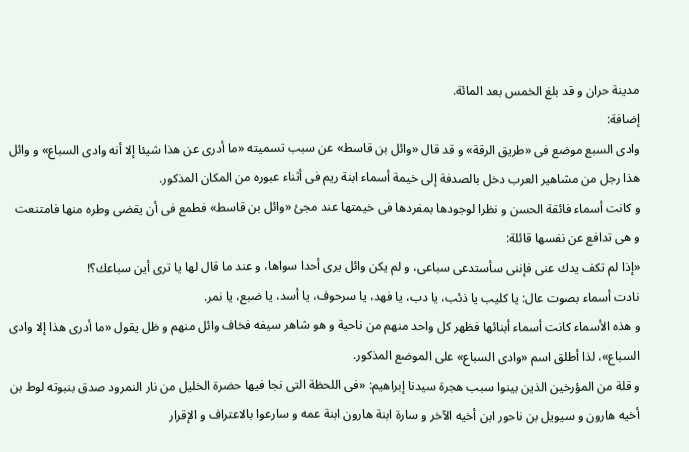مدينة حران و قد بلغ الخمس بعد المائة.
إضافة:
وادى السبع موضع فى «طريق الرقة» و قد قال «وائل بن قاسط» عن سبب تسميته «ما أدرى عن هذا شيئا إلا أنه وادى السباع» و وائل هذا رجل من مشاهير العرب دخل بالصدفة إلى خيمة أسماء ابنة ريم فى أثناء عبوره من المكان المذكور.
و كانت أسماء فائقة الحسن و نظرا لوجودها بمفردها فى خيمتها عند مجئ «وائل بن قاسط» فطمع فى أن يقضى وطره منها فامتنعت و هى تدافع عن نفسها قائلة:
«إذا لم تكف يدك عنى فإننى سأستدعى سباعى، و لم يكن وائل يرى أحدا سواها، و عند ما قال لها يا ترى أين سباعك؟!
نادت أسماء بصوت عال: يا كليب يا ذئب، يا دب، يا فهد، يا سرحوف، يا أسد، يا ضبع، يا نمر.
و هذه الأسماء كانت أسماء أبنائها فظهر كل واحد منهم من ناحية و هو شاهر سيفه فخاف وائل منهم و ظل يقول «ما أدرى هذا إلا وادى السباع»، لذا أطلق اسم «وادى السباع» على الموضع المذكور.
و قلة من المؤرخين الذين بينوا سبب هجرة سيدنا إبراهيم: «فى اللحظة التى نجا فيها حضرة الخليل من نار النمرود صدق بنبوته لوط بن أخيه هارون و سيويل بن ناحور ابن أخيه الآخر و سارة ابنة هارون ابنة عمه و سارعوا بالاعتراف و الإقرار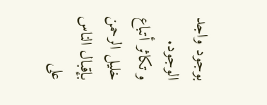بوجود واجد الوجود.
و تكاثر أتباع خليل الرحمن بإقبال الناس على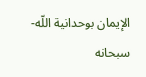الإيمان بوحدانية اللّه- سبحانه